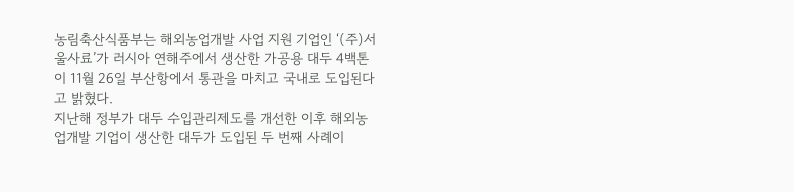농림축산식품부는 해외농업개발 사업 지원 기업인 ‘(주)서울사료’가 러시아 연해주에서 생산한 가공용 대두 4백톤이 11월 26일 부산항에서 통관을 마치고 국내로 도입된다고 밝혔다.
지난해 정부가 대두 수입관리제도를 개선한 이후 해외농업개발 기업이 생산한 대두가 도입된 두 번째 사례이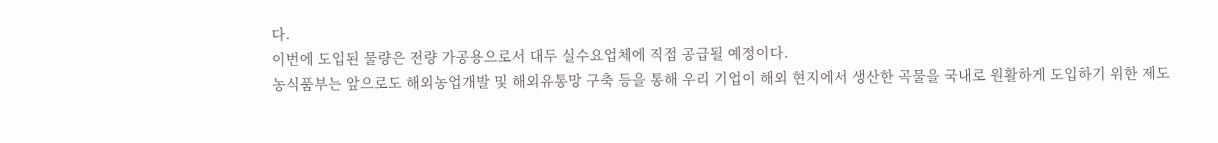다.
이번에 도입된 물량은 전량 가공용으로서 대두 실수요업체에 직접 공급될 예정이다.
농식품부는 앞으로도 해외농업개발 및 해외유통망 구축 등을 통해 우리 기업이 해외 현지에서 생산한 곡물을 국내로 원활하게 도입하기 위한 제도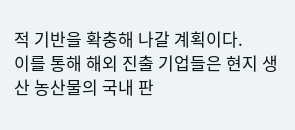적 기반을 확충해 나갈 계획이다.
이를 통해 해외 진출 기업들은 현지 생산 농산물의 국내 판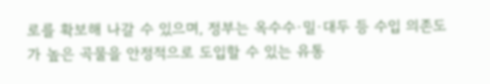로를 확보해 나갈 수 있으며, 정부는 옥수수·밀·대두 등 수입 의존도가 높은 곡물을 안정적으로 도입할 수 있는 유통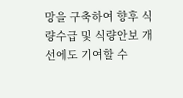망을 구축하여 향후 식량수급 및 식량안보 개선에도 기여할 수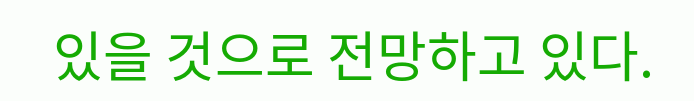있을 것으로 전망하고 있다.